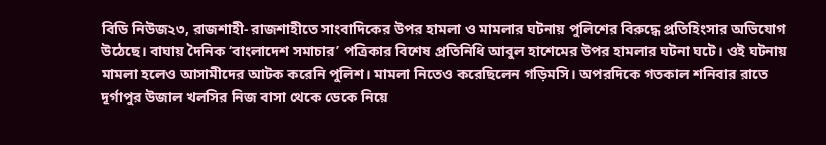বিডি নিউজ২৩, রাজশাহী- রাজশাহীতে সাংবাদিকের উপর হামলা ও মামলার ঘটনায় পুলিশের বিরুদ্ধে প্রতিহিংসার অভিযোগ উঠেছে। বাঘায় দৈনিক ‘বাংলাদেশ সমাচার’ পত্রিকার বিশেষ প্রতিনিধি আবুল হাশেমের উপর হামলার ঘটনা ঘটে। ওই ঘটনায় মামলা হলেও আসামীদের আটক করেনি পুলিশ। মামলা নিতেও করেছিলেন গড়িমসি। অপরদিকে গতকাল শনিবার রাতে দূর্গাপুর উজাল খলসির নিজ বাসা থেকে ডেকে নিয়ে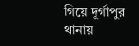গিয়ে দূর্গাপুর থানায়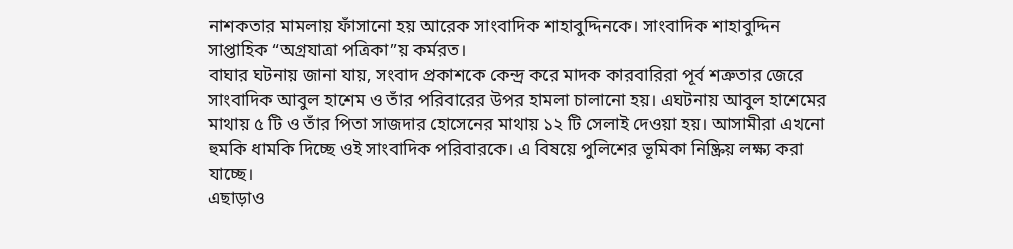নাশকতার মামলায় ফাঁসানো হয় আরেক সাংবাদিক শাহাবুদ্দিনকে। সাংবাদিক শাহাবুদ্দিন সাপ্তাহিক “অগ্রযাত্রা পত্রিকা”য় কর্মরত।
বাঘার ঘটনায় জানা যায়, সংবাদ প্রকাশকে কেন্দ্র করে মাদক কারবারিরা পূর্ব শত্রুতার জেরে সাংবাদিক আবুল হাশেম ও তাঁর পরিবারের উপর হামলা চালানো হয়। এঘটনায় আবুল হাশেমের মাথায় ৫ টি ও তাঁর পিতা সাজদার হোসেনের মাথায় ১২ টি সেলাই দেওয়া হয়। আসামীরা এখনো হুমকি ধামকি দিচ্ছে ওই সাংবাদিক পরিবারকে। এ বিষয়ে পুলিশের ভূমিকা নিষ্ক্রিয় লক্ষ্য করা যাচ্ছে।
এছাড়াও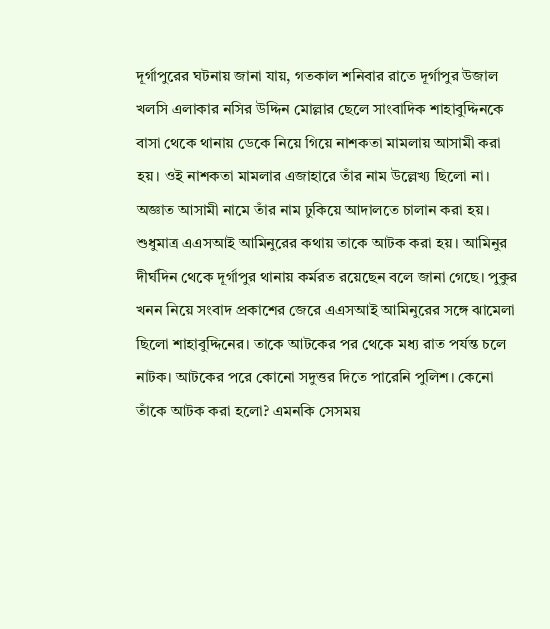দূর্গাপুরের ঘটনায় জানা যায়, গতকাল শনিবার রাতে দূর্গাপুর উজাল খলসি এলাকার নসির উদ্দিন মোল্লার ছেলে সাংবাদিক শাহাবুদ্দিনকে বাসা থেকে থানায় ডেকে নিয়ে গিয়ে নাশকতা মামলায় আসামী করা হয়। ওই নাশকতা মামলার এজাহারে তাঁর নাম উল্লেখ্য ছিলো না। অজ্ঞাত আসামী নামে তাঁর নাম ঢুকিয়ে আদালতে চালান করা হয়। শুধুমাত্র এএসআই আমিনুরের কথায় তাকে আটক করা হয়। আমিনুর দীর্ঘদিন থেকে দূর্গাপুর থানায় কর্মরত রয়েছেন বলে জানা গেছে। পুকুর খনন নিয়ে সংবাদ প্রকাশের জেরে এএসআই আমিনুরের সঙ্গে ঝামেলা ছিলো শাহাবুদ্দিনের। তাকে আটকের পর থেকে মধ্য রাত পর্যন্ত চলে নাটক। আটকের পরে কোনো সদুত্তর দিতে পারেনি পুলিশ। কেনো তাঁকে আটক করা হলো? এমনকি সেসময়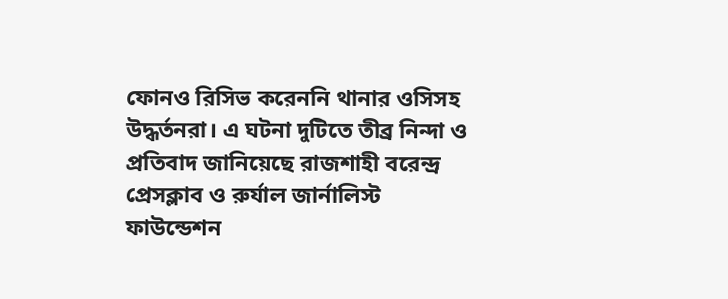ফোনও রিসিভ করেননি থানার ওসিসহ উদ্ধর্তনরা। এ ঘটনা দুটিতে তীব্র নিন্দা ও প্রতিবাদ জানিয়েছে রাজশাহী বরেন্দ্র প্রেসক্লাব ও রুর্যাল জার্নালিস্ট ফাউন্ডেশন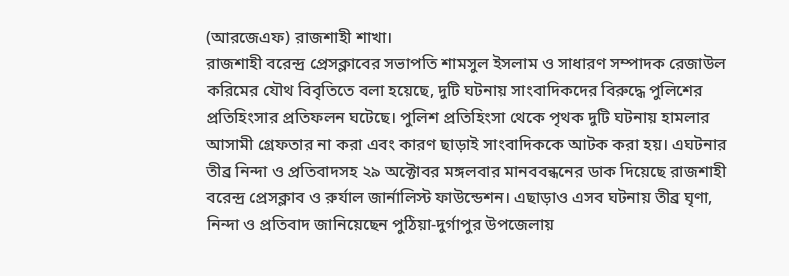(আরজেএফ) রাজশাহী শাখা।
রাজশাহী বরেন্দ্র প্রেসক্লাবের সভাপতি শামসুল ইসলাম ও সাধারণ সম্পাদক রেজাউল করিমের যৌথ বিবৃতিতে বলা হয়েছে, দুটি ঘটনায় সাংবাদিকদের বিরুদ্ধে পুলিশের প্রতিহিংসার প্রতিফলন ঘটেছে। পুলিশ প্রতিহিংসা থেকে পৃথক দুটি ঘটনায় হামলার আসামী গ্রেফতার না করা এবং কারণ ছাড়াই সাংবাদিককে আটক করা হয়। এঘটনার তীব্র নিন্দা ও প্রতিবাদসহ ২৯ অক্টোবর মঙ্গলবার মানববন্ধনের ডাক দিয়েছে রাজশাহী বরেন্দ্র প্রেসক্লাব ও রুর্যাল জার্নালিস্ট ফাউন্ডেশন। এছাড়াও এসব ঘটনায় তীব্র ঘৃণা, নিন্দা ও প্রতিবাদ জানিয়েছেন পুঠিয়া-দুর্গাপুর উপজেলায়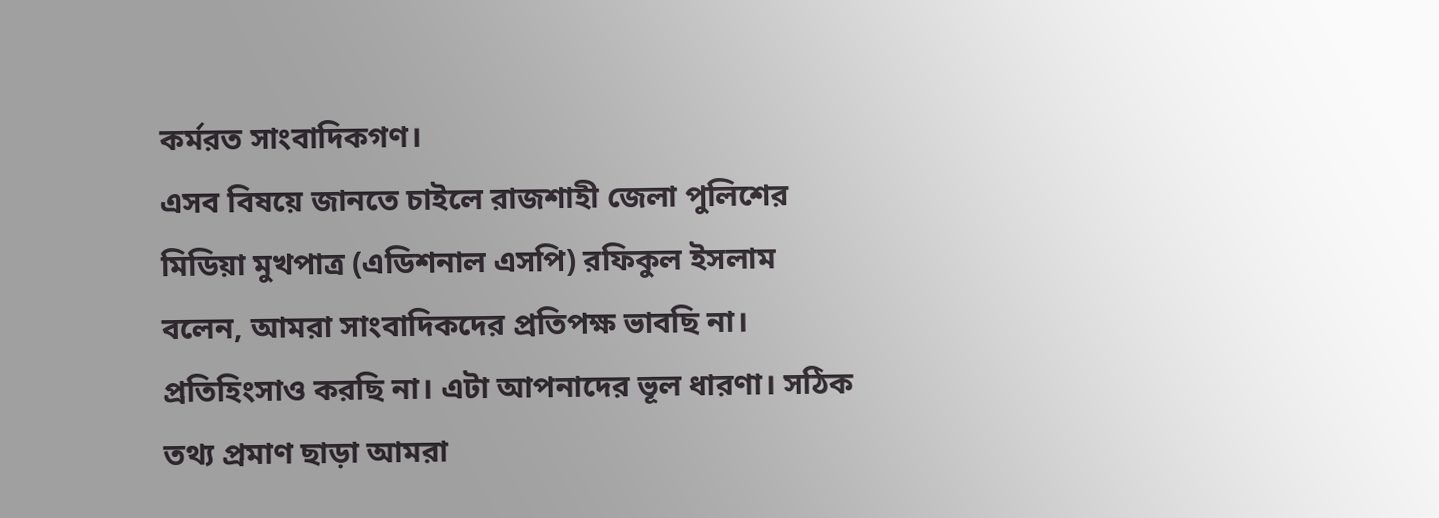কর্মরত সাংবাদিকগণ।
এসব বিষয়ে জানতে চাইলে রাজশাহী জেলা পুলিশের মিডিয়া মুখপাত্র (এডিশনাল এসপি) রফিকুল ইসলাম বলেন, আমরা সাংবাদিকদের প্রতিপক্ষ ভাবছি না। প্রতিহিংসাও করছি না। এটা আপনাদের ভূল ধারণা। সঠিক তথ্য প্রমাণ ছাড়া আমরা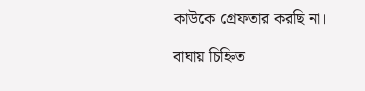কাউকে গ্রেফতার করছি না।

বাঘায় চিহ্নিত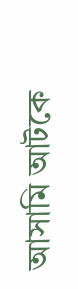আসামি আটকে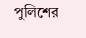পুলিশের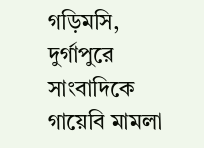গড়িমসি, দুর্গাপুরে সাংবাদিকে গায়েবি মামলা